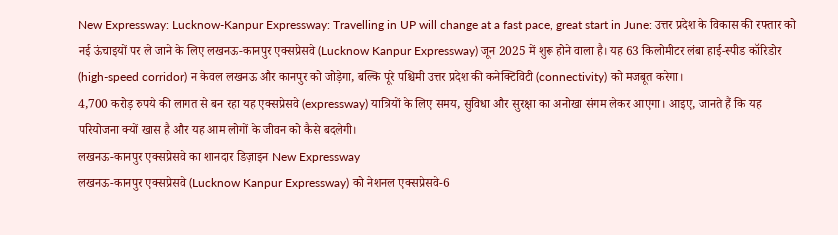New Expressway: Lucknow-Kanpur Expressway: Travelling in UP will change at a fast pace, great start in June: उत्तर प्रदेश के विकास की रफ्तार को नई ऊंचाइयों पर ले जाने के लिए लखनऊ-कानपुर एक्सप्रेसवे (Lucknow Kanpur Expressway) जून 2025 में शुरू होने वाला है। यह 63 किलोमीटर लंबा हाई-स्पीड कॉरिडोर (high-speed corridor) न केवल लखनऊ और कानपुर को जोड़ेगा, बल्कि पूरे पश्चिमी उत्तर प्रदेश की कनेक्टिविटी (connectivity) को मजबूत करेगा।
4,700 करोड़ रुपये की लागत से बन रहा यह एक्सप्रेसवे (expressway) यात्रियों के लिए समय, सुविधा और सुरक्षा का अनोखा संगम लेकर आएगा। आइए, जानते हैं कि यह परियोजना क्यों खास है और यह आम लोगों के जीवन को कैसे बदलेगी।
लखनऊ-कानपुर एक्सप्रेसवे का शानदार डिज़ाइन New Expressway
लखनऊ-कानपुर एक्सप्रेसवे (Lucknow Kanpur Expressway) को नेशनल एक्सप्रेसवे-6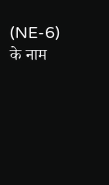(NE-6) के नाम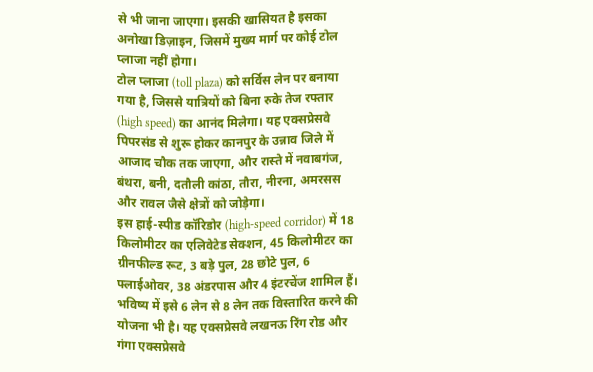से भी जाना जाएगा। इसकी खासियत है इसका अनोखा डिज़ाइन, जिसमें मुख्य मार्ग पर कोई टोल प्लाजा नहीं होगा।
टोल प्लाजा (toll plaza) को सर्विस लेन पर बनाया गया है, जिससे यात्रियों को बिना रुके तेज रफ्तार (high speed) का आनंद मिलेगा। यह एक्सप्रेसवे पिपरसंड से शुरू होकर कानपुर के उन्नाव जिले में आजाद चौक तक जाएगा, और रास्ते में नवाबगंज, बंथरा, बनी, दतौली कांठा, तौरा, नीरना, अमरसस और रावल जैसे क्षेत्रों को जोड़ेगा।
इस हाई-स्पीड कॉरिडोर (high-speed corridor) में 18 किलोमीटर का एलिवेटेड सेक्शन, 45 किलोमीटर का ग्रीनफील्ड रूट, 3 बड़े पुल, 28 छोटे पुल, 6 फ्लाईओवर, 38 अंडरपास और 4 इंटरचेंज शामिल हैं। भविष्य में इसे 6 लेन से 8 लेन तक विस्तारित करने की योजना भी है। यह एक्सप्रेसवे लखनऊ रिंग रोड और गंगा एक्सप्रेसवे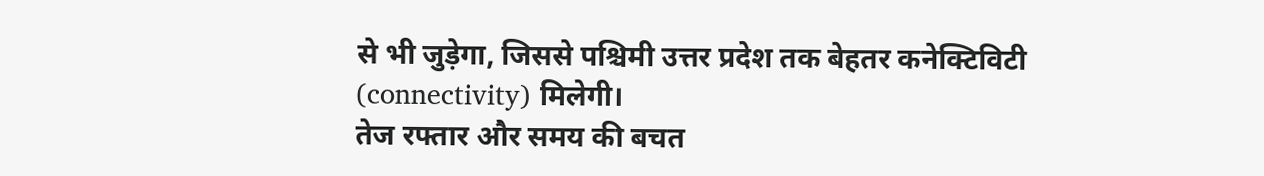से भी जुड़ेगा, जिससे पश्चिमी उत्तर प्रदेश तक बेहतर कनेक्टिविटी (connectivity) मिलेगी।
तेज रफ्तार और समय की बचत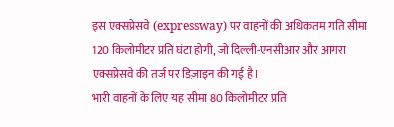इस एक्सप्रेसवे (expressway) पर वाहनों की अधिकतम गति सीमा 120 किलोमीटर प्रति घंटा होगी, जो दिल्ली-एनसीआर और आगरा एक्सप्रेसवे की तर्ज पर डिज़ाइन की गई है।
भारी वाहनों के लिए यह सीमा 80 किलोमीटर प्रति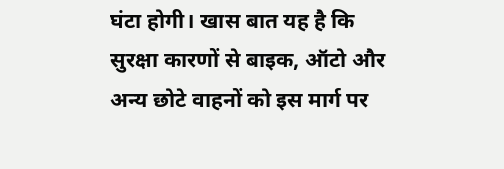घंटा होगी। खास बात यह है कि सुरक्षा कारणों से बाइक, ऑटो और अन्य छोटे वाहनों को इस मार्ग पर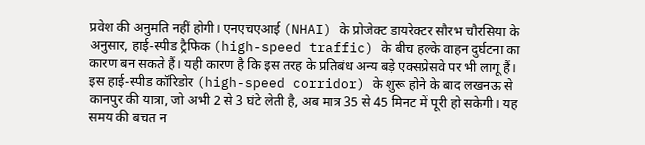प्रवेश की अनुमति नहीं होगी। एनएचएआई (NHAI) के प्रोजेक्ट डायरेक्टर सौरभ चौरसिया के अनुसार, हाई-स्पीड ट्रैफिक (high-speed traffic) के बीच हल्के वाहन दुर्घटना का कारण बन सकते हैं। यही कारण है कि इस तरह के प्रतिबंध अन्य बड़े एक्सप्रेसवे पर भी लागू हैं।
इस हाई-स्पीड कॉरिडोर (high-speed corridor) के शुरू होने के बाद लखनऊ से कानपुर की यात्रा, जो अभी 2 से 3 घंटे लेती है, अब मात्र 35 से 45 मिनट में पूरी हो सकेगी। यह समय की बचत न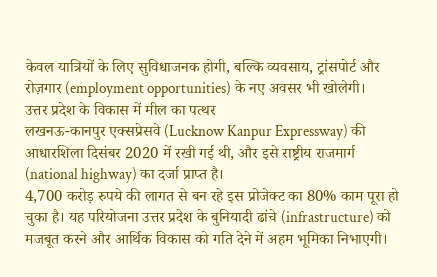केवल यात्रियों के लिए सुविधाजनक होगी, बल्कि व्यवसाय, ट्रांसपोर्ट और रोज़गार (employment opportunities) के नए अवसर भी खोलेगी।
उत्तर प्रदेश के विकास में मील का पत्थर
लखनऊ-कानपुर एक्सप्रेसवे (Lucknow Kanpur Expressway) की आधारशिला दिसंबर 2020 में रखी गई थी, और इसे राष्ट्रीय राजमार्ग (national highway) का दर्जा प्राप्त है।
4,700 करोड़ रुपये की लागत से बन रहे इस प्रोजेक्ट का 80% काम पूरा हो चुका है। यह परियोजना उत्तर प्रदेश के बुनियादी ढांचे (infrastructure) को मजबूत करने और आर्थिक विकास को गति देने में अहम भूमिका निभाएगी।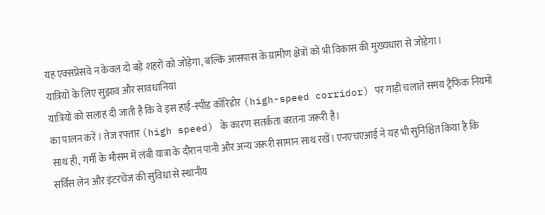यह एक्सप्रेसवे न केवल दो बड़े शहरों को जोड़ेगा, बल्कि आसपास के ग्रामीण क्षेत्रों को भी विकास की मुख्यधारा से जोड़ेगा।
यात्रियों के लिए सुझाव और सावधानियां
यात्रियों को सलाह दी जाती है कि वे इस हाई-स्पीड कॉरिडोर (high-speed corridor) पर गाड़ी चलाते समय ट्रैफिक नियमों का पालन करें। तेज रफ्तार (high speed) के कारण सतर्कता बरतना जरूरी है।
साथ ही, गर्मी के मौसम में लंबी यात्रा के दौरान पानी और अन्य जरूरी सामान साथ रखें। एनएचएआई ने यह भी सुनिश्चित किया है कि सर्विस लेन और इंटरचेंज की सुविधा से स्थानीय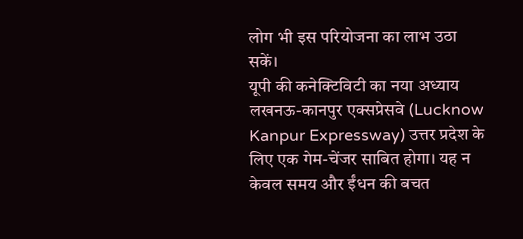लोग भी इस परियोजना का लाभ उठा सकें।
यूपी की कनेक्टिविटी का नया अध्याय
लखनऊ-कानपुर एक्सप्रेसवे (Lucknow Kanpur Expressway) उत्तर प्रदेश के लिए एक गेम-चेंजर साबित होगा। यह न केवल समय और ईंधन की बचत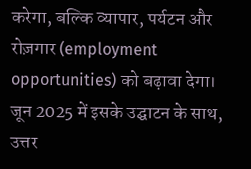करेगा, बल्कि व्यापार, पर्यटन और रोज़गार (employment opportunities) को बढ़ावा देगा। जून 2025 में इसके उद्घाटन के साथ, उत्तर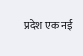प्रदेश एक नई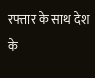रफ्तार के साथ देश के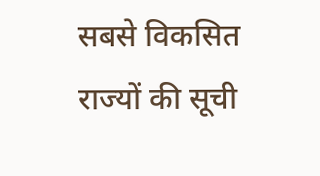सबसे विकसित राज्यों की सूची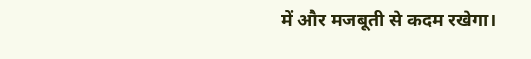में और मजबूती से कदम रखेगा।